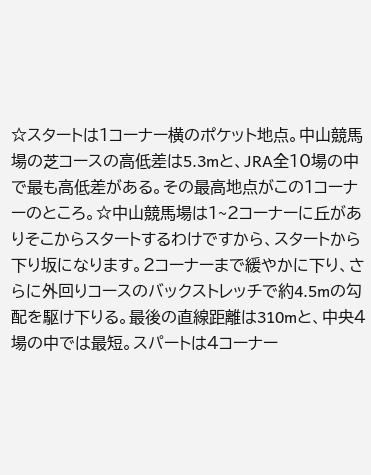☆スタートは1コーナー横のポケット地点。中山競馬場の芝コースの高低差は5.3mと、JRA全10場の中で最も高低差がある。その最高地点がこの1コーナーのところ。☆中山競馬場は1~2コーナーに丘がありそこからスタートするわけですから、スタートから下り坂になります。2コーナーまで緩やかに下り、さらに外回りコースのバックストレッチで約4.5mの勾配を駆け下りる。最後の直線距離は310mと、中央4場の中では最短。スパートは4コーナー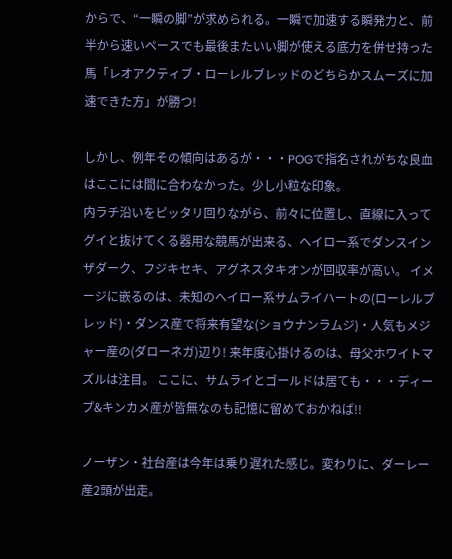からで、“一瞬の脚”が求められる。一瞬で加速する瞬発力と、前半から速いペースでも最後またいい脚が使える底力を併せ持った馬「レオアクティブ・ローレルブレッドのどちらかスムーズに加速できた方」が勝つ!

しかし、例年その傾向はあるが・・・POGで指名されがちな良血はここには間に合わなかった。少し小粒な印象。
内ラチ沿いをピッタリ回りながら、前々に位置し、直線に入ってグイと抜けてくる器用な競馬が出来る、ヘイロー系でダンスインザダーク、フジキセキ、アグネスタキオンが回収率が高い。 イメージに嵌るのは、未知のヘイロー系サムライハートの(ローレルブレッド)・ダンス産で将来有望な(ショウナンラムジ)・人気もメジャー産の(ダローネガ)辺り! 来年度心掛けるのは、母父ホワイトマズルは注目。 ここに、サムライとゴールドは居ても・・・ディープ&キンカメ産が皆無なのも記憶に留めておかねば!!

ノーザン・社台産は今年は乗り遅れた感じ。変わりに、ダーレー産2頭が出走。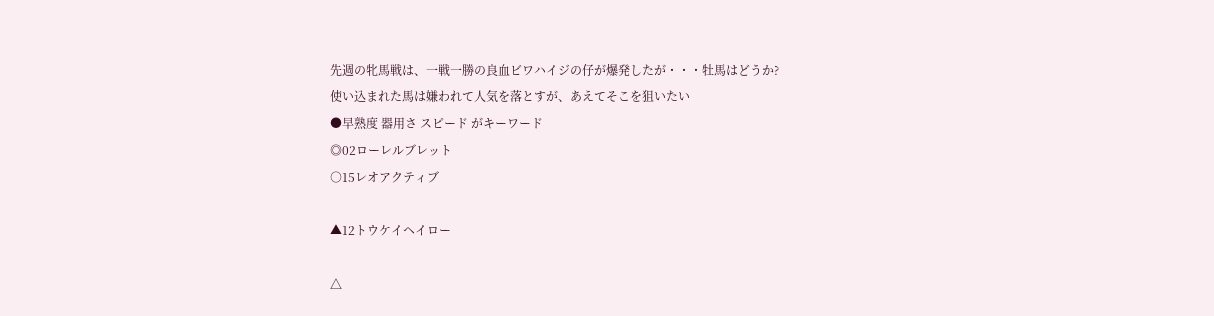先週の牝馬戦は、一戦一勝の良血ビワハイジの仔が爆発したが・・・牡馬はどうか?
使い込まれた馬は嫌われて人気を落とすが、あえてそこを狙いたい
●早熟度 器用さ スピード がキーワード
◎02ローレルブレット
○15レオアクティブ

▲12トウケイヘイロー

△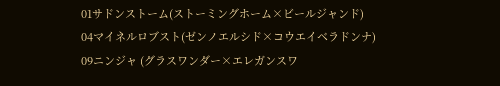01サドンストーム(ストーミングホーム×ビールジャンド)
04マイネルロブスト(ゼンノエルシド×コウエイベラドンナ)
09ニンジャ (グラスワンダー×エレガンスワ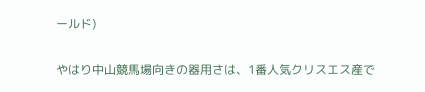ールド)

やはり中山競馬場向きの器用さは、1番人気クリスエス産で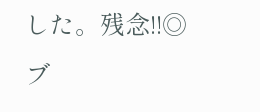した。残念!!◎ブ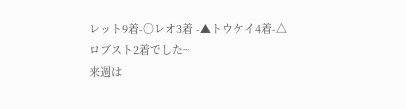レット9着-○レオ3着 -▲トウケイ4着-△ロブスト2着でした~
来週は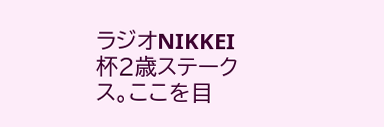ラジオNIKKEI杯2歳ステークス。ここを目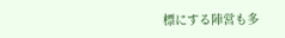標にする陣営も多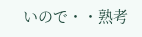いので・・熟考